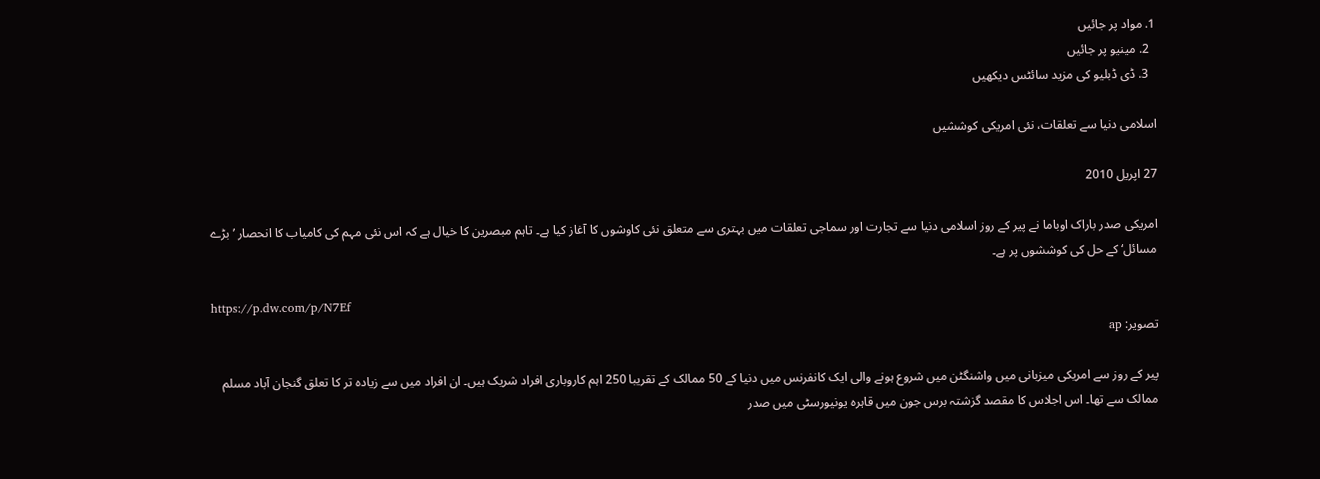1. مواد پر جائیں
  2. مینیو پر جائیں
  3. ڈی ڈبلیو کی مزید سائٹس دیکھیں

اسلامی دنیا سے تعلقات، نئی امریکی کوششیں

27 اپریل 2010

امریکی صدر باراک اوباما نے پیر کے روز اسلامی دنیا سے تجارت اور سماجی تعلقات میں بہتری سے متعلق نئی کاوشوں کا آغاز کیا ہے۔ تاہم مبصرین کا خیال ہے کہ اس نئی مہم کی کامیاب کا انحصار ’بڑے مسائل‘ کے حل کی کوششوں پر ہے۔

https://p.dw.com/p/N7Ef
تصویر: ap

پیر کے روز سے امریکی میزبانی میں واشنگٹن میں شروع ہونے والی ایک کانفرنس میں دنیا کے 50 ممالک کے تقریبا 250 اہم کاروباری افراد شریک ہیں۔ ان افراد میں سے زیادہ تر کا تعلق گنجان آباد مسلم ممالک سے تھا۔ اس اجلاس کا مقصد گزشتہ برس جون میں قاہرہ یونیورسٹی میں صدر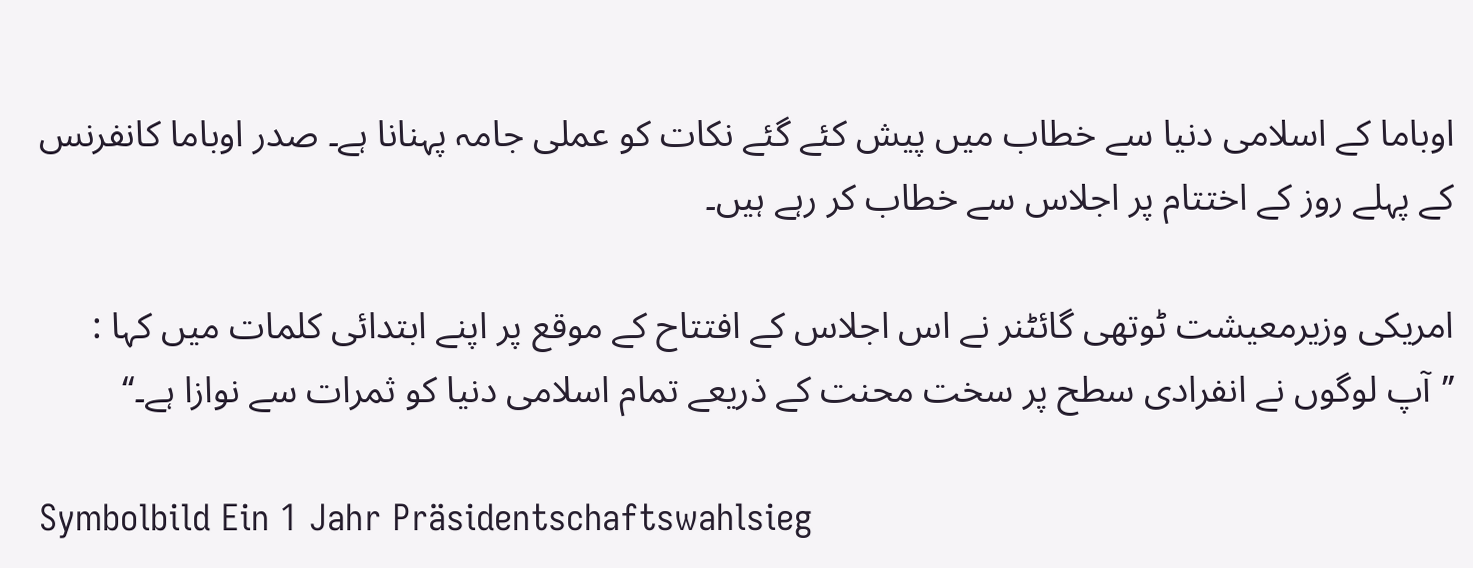اوباما کے اسلامی دنیا سے خطاب میں پیش کئے گئے نکات کو عملی جامہ پہنانا ہے۔ صدر اوباما کانفرنس کے پہلے روز کے اختتام پر اجلاس سے خطاب کر رہے ہیں۔

امریکی وزیرمعیشت ٹوتھی گائٹنر نے اس اجلاس کے افتتاح کے موقع پر اپنے ابتدائی کلمات میں کہا : ’’آپ لوگوں نے انفرادی سطح پر سخت محنت کے ذریعے تمام اسلامی دنیا کو ثمرات سے نوازا ہے۔‘‘

Symbolbild Ein 1 Jahr Präsidentschaftswahlsieg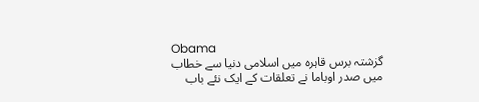Obama
گزشتہ برس قاہرہ میں اسلامی دنیا سے خطاب میں صدر اوباما نے تعلقات کے ایک نئے باب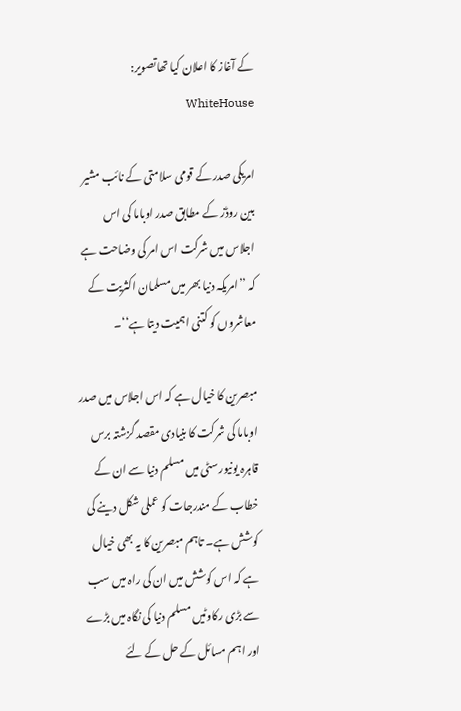کے آغاز کا اعلان کیا تھاتصویر: WhiteHouse

امریکی صدر کے قومی سلامتی کے نائب مشیر بین روڈز کے مطابق صدر اوباما کی اس اجلاس میں شرکت اس امر کی وضاحت ہے کہ ’’امریکہ دنیا بھر میں مسلمان اکثریت کے معاشروں کو کتنی اہمیت دیتا ہے‘‘۔

مبصرین کا خیال ہے کہ اس اجلاس میں صدر اوباما کی شرکت کا بنیادی مقصد گزشتہ برس قاہرہ یونیورسٹی میں مسلم دنیا سے ان کے خطاب کے مندرجات کو عملی شکل دینے کی کوشش ہے۔ تاہم مبصرین کا یہ بھی خیال ہے کہ اس کوشش میں ان کی راہ میں سب سے بڑی رکاوٹیں مسلم دنیا کی نگاہ میں بڑے اور اہم مسائل کے حل کے لئے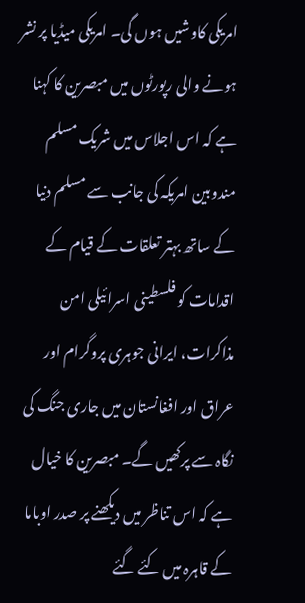امریکی کاوشیں ہوں گی۔ امریکی میڈیا پر نشر ہونے والی رپورٹوں میں مبصرین کا کہنا ہے کہ اس اجلاس میں شریک مسلم مندوبین امریکہ کی جانب سے مسلم دنیا کے ساتھ بہتر تعلقات کے قیام کے اقدامات کو فلسطینی اسرائیلی امن مذاکرات، ایرانی جوہری پروگرام اور عراق اور افغانستان میں جاری جنگ کی نگاہ سے پرکھیں گے۔ مبصرین کا خیال ہے کہ اس تناظر میں دیکھنے پر صدر اوباما کے قاہرہ میں کئے گئے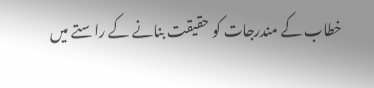خطاب کے مندرجات کو حقیقت بنانے کے راستے میں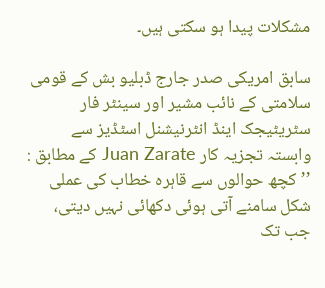مشکلات پیدا ہو سکتی ہیں۔

سابق امریکی صدر جارج ڈبلیو بش کے قومی سلامتی کے نائب مشیر اور سینٹر فار سٹریٹیجک اینڈ انٹرنیشنل اسٹڈیز سے وابستہ تجزیہ کار Juan Zarate کے مطابق : ’’کچھ حوالوں سے قاہرہ خطاب کی عملی شکل سامنے آتی ہوئی دکھائی نہیں دیتی، جب تک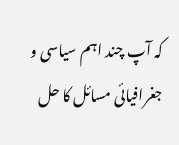کہ آپ چند اہم سیاسی و جغرافیائی مسائل کا حل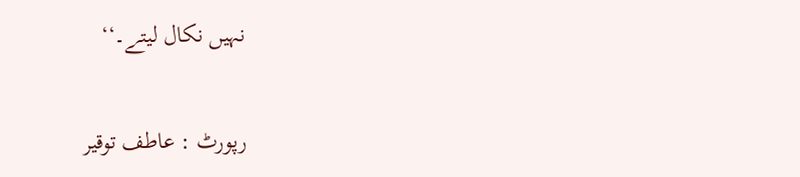نہیں نکال لیتے۔‘‘

رپورٹ : عاطف توقیر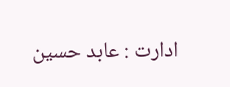ادارت : عابد حسین